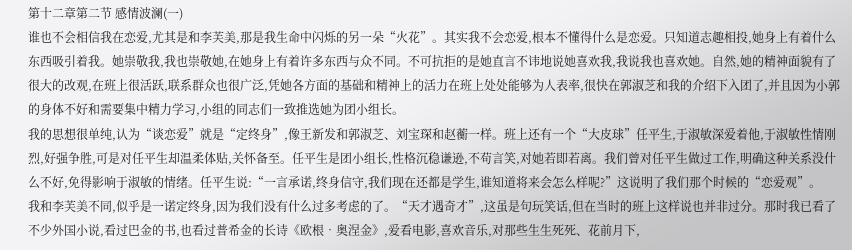第十二章第二节 感情波澜(一)
谁也不会相信我在恋爱,尤其是和李芙美,那是我生命中闪烁的另一朵“火花”。其实我不会恋爱,根本不懂得什么是恋爱。只知道志趣相投,她身上有着什么东西吸引着我。她崇敬我,我也崇敬她,在她身上有着许多东西与众不同。不可抗拒的是她直言不讳地说她喜欢我,我说我也喜欢她。自然,她的精神面貌有了很大的改观,在班上很活跃,联系群众也很广泛,凭她各方面的基础和精神上的活力在班上处处能够为人表率,很快在郭淑芝和我的介绍下入团了,并且因为小郭的身体不好和需要集中精力学习,小组的同志们一致推选她为团小组长。
我的思想很单纯,认为“谈恋爱”就是“定终身”,像王新发和郭淑芝、刘宝琛和赵蘅一样。班上还有一个“大皮球”任平生,于淑敏深爱着他,于淑敏性情刚烈,好强争胜,可是对任平生却温柔体贴,关怀备至。任平生是团小组长,性格沉稳谦逊,不苟言笑,对她若即若离。我们曾对任平生做过工作,明确这种关系没什么不好,免得影响于淑敏的情绪。任平生说:“一言承诺,终身信守,我们现在还都是学生,谁知道将来会怎么样呢?”这说明了我们那个时候的“恋爱观”。
我和李芙美不同,似乎是一诺定终身,因为我们没有什么过多考虑的了。“天才遇奇才”,这虽是句玩笑话,但在当时的班上这样说也并非过分。那时我已看了不少外国小说,看过巴金的书,也看过普希金的长诗《欧根•奥涅金》,爱看电影,喜欢音乐,对那些生生死死、花前月下,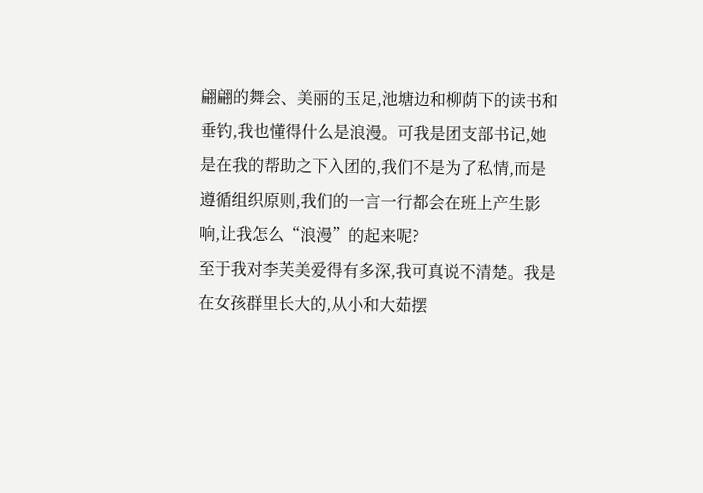翩翩的舞会、美丽的玉足,池塘边和柳荫下的读书和垂钓,我也懂得什么是浪漫。可我是团支部书记,她是在我的帮助之下入团的,我们不是为了私情,而是遵循组织原则,我们的一言一行都会在班上产生影响,让我怎么“浪漫”的起来呢?
至于我对李芙美爱得有多深,我可真说不清楚。我是在女孩群里长大的,从小和大茹摆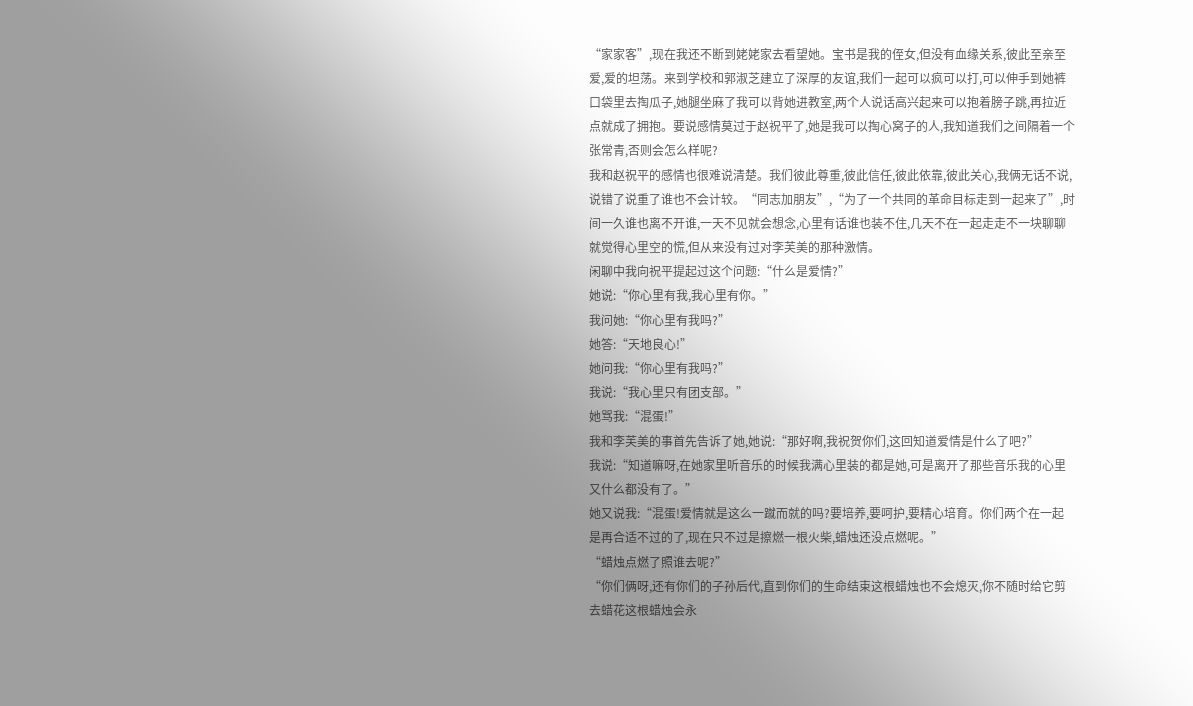“家家客”,现在我还不断到姥姥家去看望她。宝书是我的侄女,但没有血缘关系,彼此至亲至爱,爱的坦荡。来到学校和郭淑芝建立了深厚的友谊,我们一起可以疯可以打,可以伸手到她裤口袋里去掏瓜子,她腿坐麻了我可以背她进教室,两个人说话高兴起来可以抱着膀子跳,再拉近点就成了拥抱。要说感情莫过于赵祝平了,她是我可以掏心窝子的人,我知道我们之间隔着一个张常青,否则会怎么样呢?
我和赵祝平的感情也很难说清楚。我们彼此尊重,彼此信任,彼此依靠,彼此关心,我俩无话不说,说错了说重了谁也不会计较。“同志加朋友”,“为了一个共同的革命目标走到一起来了”,时间一久谁也离不开谁,一天不见就会想念,心里有话谁也装不住,几天不在一起走走不一块聊聊就觉得心里空的慌,但从来没有过对李芙美的那种激情。
闲聊中我向祝平提起过这个问题:“什么是爱情?”
她说:“你心里有我,我心里有你。”
我问她:“你心里有我吗?”
她答:“天地良心!”
她问我:“你心里有我吗?”
我说:“我心里只有团支部。”
她骂我:“混蛋!”
我和李芙美的事首先告诉了她,她说:“那好啊,我祝贺你们,这回知道爱情是什么了吧?”
我说:“知道嘛呀,在她家里听音乐的时候我满心里装的都是她,可是离开了那些音乐我的心里又什么都没有了。”
她又说我:“混蛋!爱情就是这么一蹴而就的吗?要培养,要呵护,要精心培育。你们两个在一起是再合适不过的了,现在只不过是擦燃一根火柴,蜡烛还没点燃呢。”
“蜡烛点燃了照谁去呢?”
“你们俩呀,还有你们的子孙后代,直到你们的生命结束这根蜡烛也不会熄灭,你不随时给它剪去蜡花这根蜡烛会永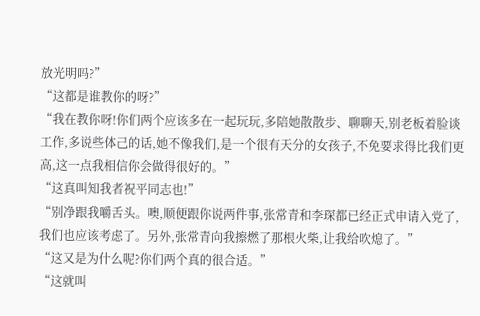放光明吗?”
“这都是谁教你的呀?”
“我在教你呀!你们两个应该多在一起玩玩,多陪她散散步、聊聊天,别老板着脸谈工作,多说些体己的话,她不像我们,是一个很有天分的女孩子,不免要求得比我们更高,这一点我相信你会做得很好的。”
“这真叫知我者祝平同志也!”
“别净跟我嚼舌头。噢,顺便跟你说两件事,张常青和李琛都已经正式申请入党了,我们也应该考虑了。另外,张常青向我擦燃了那根火柴,让我给吹熄了。”
“这又是为什么呢?你们两个真的很合适。”
“这就叫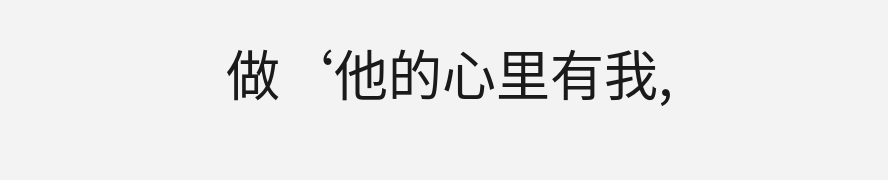做‘他的心里有我,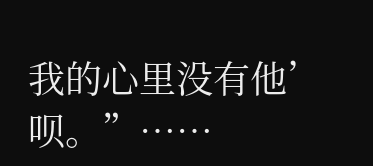我的心里没有他’呗。”……